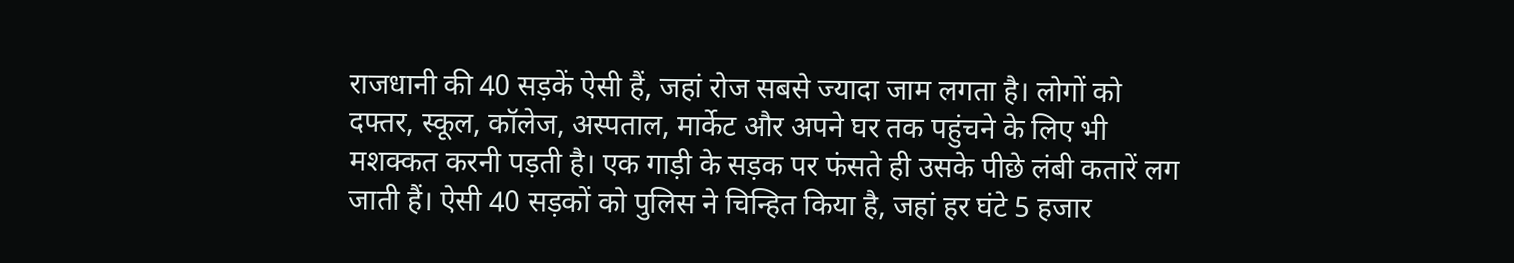राजधानी की 40 सड़कें ऐसी हैं, जहां रोज सबसे ज्यादा जाम लगता है। लोगों को दफ्तर, स्कूल, कॉलेज, अस्पताल, मार्केट और अपने घर तक पहुंचने के लिए भी मशक्कत करनी पड़ती है। एक गाड़ी के सड़क पर फंसते ही उसके पीछे लंबी कतारें लग जाती हैं। ऐसी 40 सड़कों को पुलिस ने चिन्हित किया है, जहां हर घंटे 5 हजार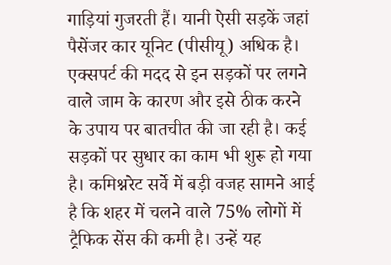गाड़ियां गुजरती हैं। यानी ऐसी सड़कें जहां पैसेंजर कार यूनिट (पीसीयू) अधिक है। एक्सपर्ट की मदद से इन सड़कों पर लगने वाले जाम के कारण और इसे ठीक करने के उपाय पर बातचीत की जा रही है। कई सड़कों पर सुधार का काम भी शुरू हो गया है। कमिश्नरेट सर्वे में बड़ी वजह सामने आई है कि शहर में चलने वाले 75% लोगों में ट्रैफिक सेंस की कमी है। उन्हें यह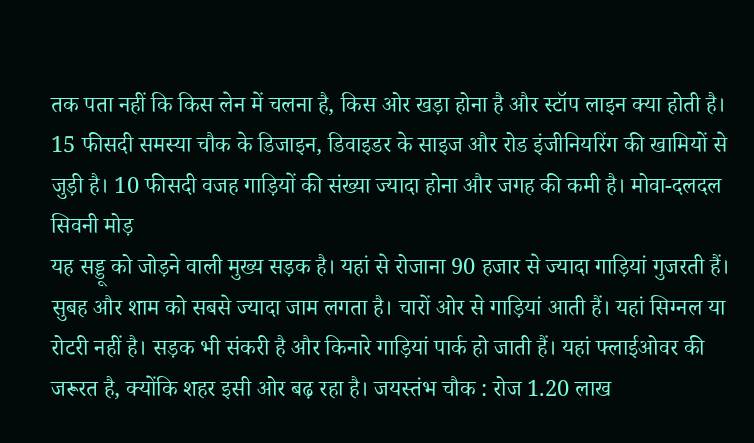तक पता नहीं कि किस लेन में चलना है, किस ओर खड़ा होना है और स्टॉप लाइन क्या होती है। 15 फीसदी समस्या चौक के डिजाइन, डिवाइडर के साइज और रोड इंजीनियरिंग की खामियों से जुड़ी है। 10 फीसदी वजह गाड़ियों की संख्या ज्यादा होना और जगह की कमी है। मोवा-दलदल सिवनी मोड़
यह सड्डू को जोड़ने वाली मुख्य सड़क है। यहां से रोजाना 90 हजार से ज्यादा गाड़ियां गुजरती हैं। सुबह और शाम को सबसे ज्यादा जाम लगता है। चारों ओर से गाड़ियां आती हैं। यहां सिग्नल या रोटरी नहीं है। सड़क भी संकरी है और किनारे गाड़ियां पार्क हो जाती हैं। यहां फ्लाईओवर की जरूरत है, क्योंकि शहर इसी ओर बढ़ रहा है। जयस्तंभ चौक : रोज 1.20 लाख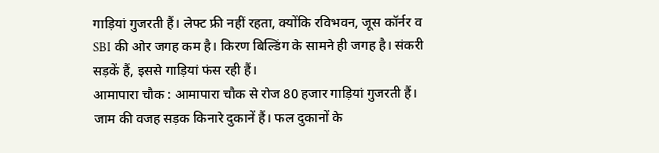गाड़ियां गुजरती हैं। लेफ्ट फ्री नहीं रहता, क्योंकि रविभवन, जूस कॉर्नर व SBI की ओर जगह कम है। किरण बिल्डिंग के सामने ही जगह है। संकरी सड़कें हैं, इससे गाड़ियां फंस रही हैं।
आमापारा चौक : आमापारा चौक से रोज 80 हजार गाड़ियां गुजरती हैं। जाम की वजह सड़क किनारे दुकानें हैं। फल दुकानों के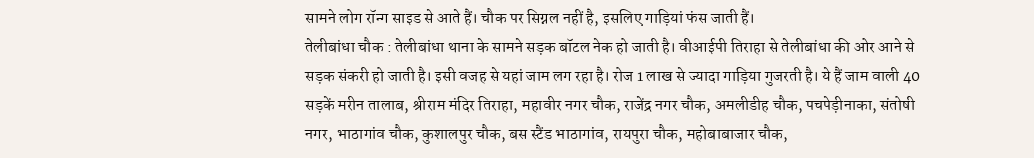सामने लोग रॉन्ग साइड से आते हैं। चौक पर सिग्नल नहीं है, इसलिए गाड़ियां फंस जाती हैं।
तेलीबांधा चौक : तेलीबांधा थाना के सामने सड़क बॉटल नेक हो जाती है। वीआईपी तिराहा से तेलीबांधा की ओर आने से सड़क संकरी हो जाती है। इसी वजह से यहां जाम लग रहा है। रोज 1 लाख से ज्यादा गाड़िया गुजरती है। ये हैं जाम वाली 40 सड़कें मरीन तालाब, श्रीराम मंदिर तिराहा, महावीर नगर चौक, राजेंद्र नगर चौक, अमलीडीह चौक, पचपेड़ीनाका, संतोषी नगर, भाठागांव चौक, कुशालपुर चौक, बस स्टैंड भाठागांव, रायपुरा चौक, महोबाबाजार चौक,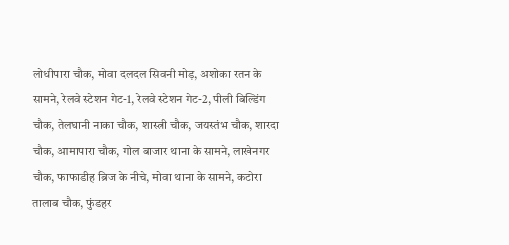लोधीपारा चौक, मोवा दलदल सिवनी मोड़, अशोका रतन के सामने, रेलवे स्टेशन गेट-1, रेलवे स्टेशन गेट-2, पीली बिल्डिंग चौक, तेलघानी नाका चौक, शास्त्री चौक, जयस्तंभ चौक, शारदा चौक, आमापारा चौक, गोल बाजार थाना के सामने, लाखेनगर चौक, फाफाडीह ब्रिज के नीचे, मोवा थाना के सामने, कटोरा तालाब चौक, फुंडहर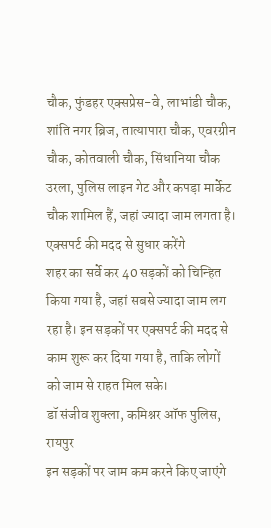चौक, फुंडहर एक्सप्रेस-वे, लाभांडी चौक, शांति नगर ब्रिज, तात्यापारा चौक, एवरग्रीन चौक, कोतवाली चौक, सिंधानिया चौक उरला, पुलिस लाइन गेट और कपड़ा मार्केट चौक शामिल हैं, जहां ज्यादा जाम लगता है। एक्सपर्ट की मदद से सुधार करेंगे
शहर का सर्वे कर 40 सड़कों को चिन्हित किया गया है, जहां सबसे ज्यादा जाम लग रहा है। इन सड़कों पर एक्सपर्ट की मदद से काम शुरू कर दिया गया है, ताकि लोगों को जाम से राहत मिल सके।
डॉ संजीव शुक्ला, कमिश्नर ऑफ पुलिस, रायपुर
इन सड़कों पर जाम कम करने किए जाएंगे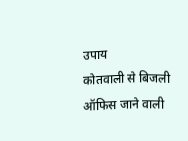उपाय
कोतवाली से बिजली ऑफिस जाने वाली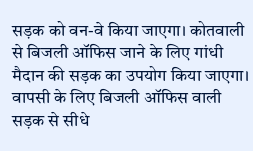सड़क को वन-वे किया जाएगा। कोतवाली से बिजली ऑफिस जाने के लिए गांधी मैदान की सड़क का उपयोग किया जाएगा। वापसी के लिए बिजली ऑफिस वाली सड़क से सीधे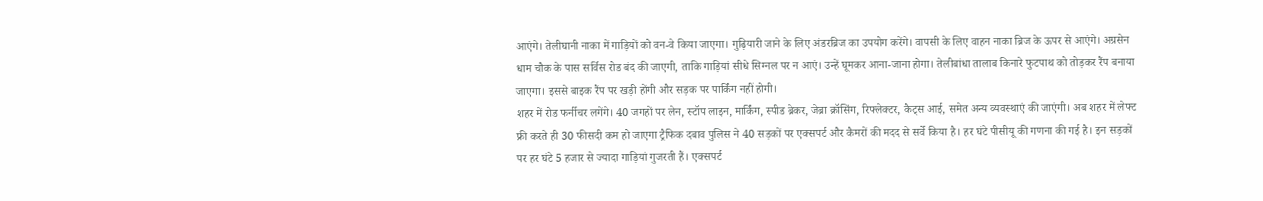आएंगे। तेलीघानी नाका में गाड़ियों को वन-वे किया जाएगा। गुढ़ियारी जाने के लिए अंडरब्रिज का उपयोग करेंगे। वापसी के लिए वाहन नाका ब्रिज के ऊपर से आएंगे। अग्रसेन धाम चौक के पास सर्विस रोड बंद की जाएगी, ताकि गाड़ियां सीधे सिग्नल पर न आएं। उन्हें घूमकर आना-जाना होगा। तेलीबांधा तालाब किनारे फुटपाथ को तोड़कर रैंप बनाया जाएगा। इससे बाइक रैंप पर खड़ी होंगी और सड़क पर पार्किंग नहीं होगी।
शहर में रोड फर्नीचर लगेंगे। 40 जगहों पर लेन, स्टॉप लाइन, मार्किंग, स्पीड ब्रेकर, जेब्रा क्रॉसिंग, रिफ्लेक्टर, कैट्स आई, समेत अन्य व्यवस्थाएं की जाएंगी। अब शहर में लेफ्ट फ्री करते ही 30 फीसदी कम हो जाएगा ट्रैफिक दबाव पुलिस ने 40 सड़कों पर एक्सपर्ट और कैमरों की मदद से सर्वे किया है। हर घंटे पीसीयू की गणना की गई है। इन सड़कों पर हर घंटे 5 हजार से ज्यादा गाड़ियां गुजरती हैं। एक्सपर्ट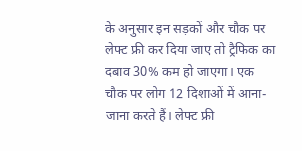के अनुसार इन सड़कों और चौक पर लेफ्ट फ्री कर दिया जाए तो ट्रैफिक का दबाव 30% कम हो जाएगा। एक चौक पर लोग 12 दिशाओं में आना-जाना करते हैं। लेफ्ट फ्री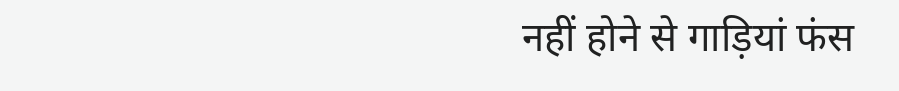नहीं होने से गाड़ियां फंस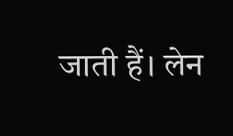जाती हैं। लेन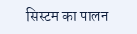सिस्टम का पालन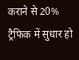कराने से 20% ट्रैफिक में सुधार हो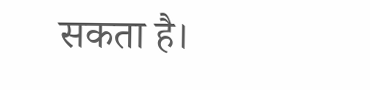सकता है।